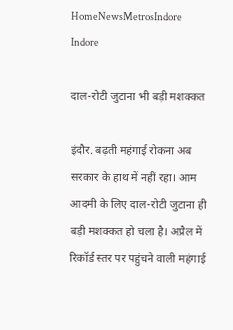HomeNewsMetrosIndore Indore

दाल-रोटी जुटाना भी बड़ी मशक्कत

इंदौर. बढ़ती महंगाई रोकना अब सरकार के हाथ में नहीं रहा। आम आदमी के लिए दाल-रोटी जुटाना ही बड़ी मशक्कत हो चला है। अप्रैल में रिकॉर्ड स्तर पर पहुंचने वाली महंगाई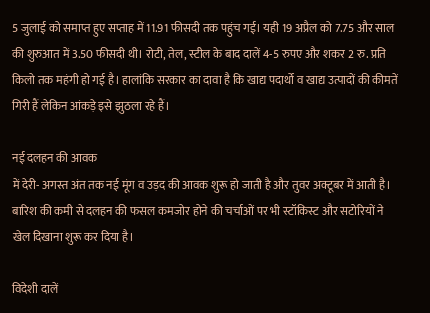5 जुलाई को समाप्त हुए सप्ताह में 11.91 फीसदी तक पहुंच गई। यही 19 अप्रैल को 7.75 और साल की शुरुआत में 3.50 फीसदी थी। रोटी, तेल, स्टील के बाद दालें 4-5 रुपए और शकर 2 रु. प्रति किलो तक महंगी हो गई है। हालांकि सरकार का दावा है कि खाद्य पदार्थो व खाद्य उत्पादों की कीमतें गिरी हैं लेकिन आंकड़े इसे झुठला रहे हैं।

नई दलहन की आवक
में देरी- अगस्त अंत तक नई मूंग व उड़द की आवक शुरू हो जाती है और तुवर अक्टूबर में आती है। बारिश की कमी से दलहन की फसल कमजोर होने की चर्चाओं पर भी स्टॉकिस्ट और सटोरियों ने खेल दिखाना शुरू कर दिया है।

विदेशी दालें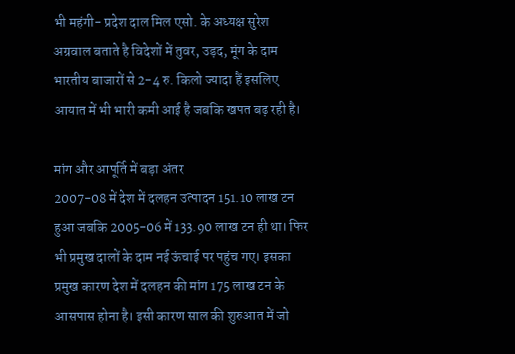भी महंगी- प्रदेश दाल मिल एसो. के अध्यक्ष सुरेश अग्रवाल बताते है विदेशों में तुवर, उड़द, मूंग के दाम भारतीय बाजारों से 2-4 रु. किलो ज्यादा हैं इसलिए आयात में भी भारी कमी आई है जबकि खपत बढ़ रही है।

मांग और आपूर्ति में बड़ा अंतर
2007-08 में देश में दलहन उत्पादन 151.10 लाख टन हुआ जबकि 2005-06 में 133.90 लाख टन ही था। फिर भी प्रमुख दालों के दाम नई ऊंचाई पर पहुंच गए। इसका प्रमुख कारण देश में दलहन की मांग 175 लाख टन के आसपास होना है। इसी कारण साल की शुरुआत में जो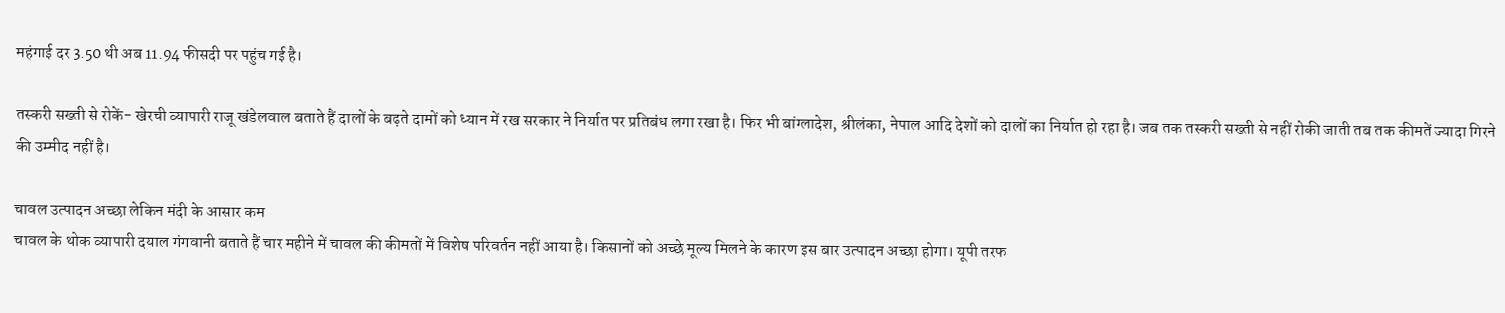महंगाई दर 3.50 थी अब 11.94 फीसदी पर पहुंच गई है।

तस्करी सख्ती से रोकें- खेरची व्यापारी राजू खंडेलवाल बताते हैं दालों के बढ़ते दामों को ध्यान में रख सरकार ने निर्यात पर प्रतिबंध लगा रखा है। फिर भी बांग्लादेश, श्रीलंका, नेपाल आदि देशों को दालों का निर्यात हो रहा है। जब तक तस्करी सख्ती से नहीं रोकी जाती तब तक कीमतें ज्यादा गिरने की उम्मीद नहीं है।

चावल उत्पादन अच्छा लेकिन मंदी के आसार कम
चावल के थोक व्यापारी दयाल गंगवानी बताते हैं चार महीने में चावल की कीमतों में विशेष परिवर्तन नहीं आया है। किसानों को अच्छे मूल्य मिलने के कारण इस बार उत्पादन अच्छा होगा। यूपी तरफ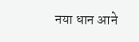नया धान आने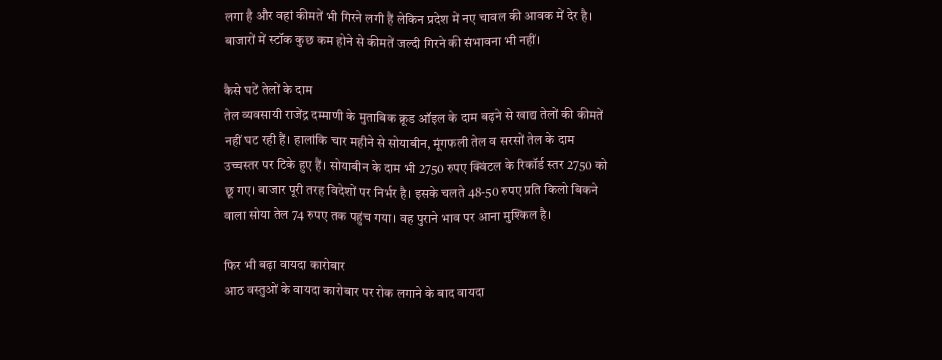लगा है और वहां कीमतें भी गिरने लगी हैं लेकिन प्रदेश में नए चावल की आवक में देर है। बाजारों में स्टॉक कुछ कम होने से कीमतें जल्दी गिरने की संभावना भी नहीं।

कैसे घटें तेलों के दाम
तेल व्यवसायी राजेंद्र दम्माणी के मुताबिक क्रूड ऑइल के दाम बढ़ने से खाद्य तेलों की कीमतें नहीं घट रही हैं। हालांकि चार महीने से सोयाबीन, मूंगफली तेल व सरसों तेल के दाम उच्चस्तर पर टिके हुए हैं। सोयाबीन के दाम भी 2750 रुपए क्विंटल के रिकॉर्ड स्तर 2750 को छू गए। बाजार पूरी तरह विदेशों पर निर्भर है। इसके चलते 48-50 रुपए प्रति किलो बिकने वाला सोया तेल 74 रुपए तक पहुंच गया। वह पुराने भाव पर आना मुश्किल है।

फिर भी बढ़ा वायदा कारोबार
आठ वस्तुओं के वायदा कारोबार पर रोक लगाने के बाद वायदा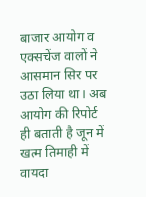बाजार आयोग व एक्सचेंज वालों ने आसमान सिर पर उठा लिया था। अब आयोग की रिपोर्ट ही बताती है जून में खत्म तिमाही में वायदा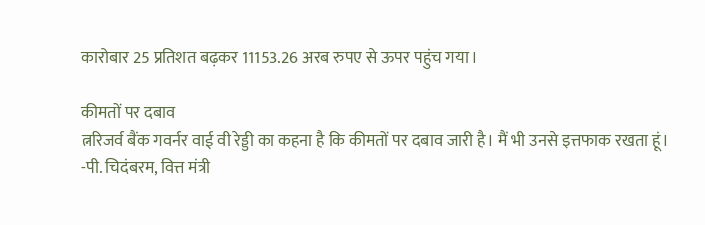कारोबार 25 प्रतिशत बढ़कर 11153.26 अरब रुपए से ऊपर पहुंच गया।

कीमतों पर दबाव
त्नरिजर्व बैंक गवर्नर वाई वी रेड्डी का कहना है कि कीमतों पर दबाव जारी है। मैं भी उनसे इत्तफाक रखता हूं।
-पी. चिदंबरम, वित्त मंत्री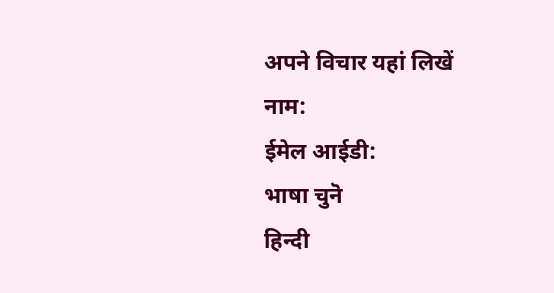अपने विचार यहां लिखें
नाम:
ईमेल आईडी:
भाषा चुनॆ
हिन्दी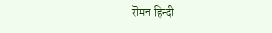रॊमन‌ हिन्दी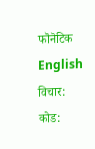फॊनॆटिक English
विचार:
कोड: